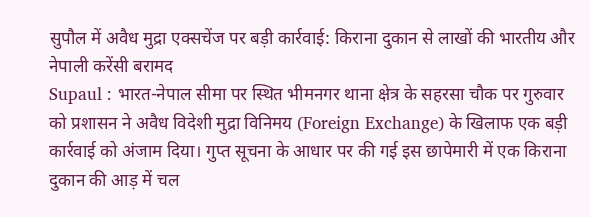सुपौल में अवैध मुद्रा एक्सचेंज पर बड़ी कार्रवाई: किराना दुकान से लाखों की भारतीय और नेपाली करेंसी बरामद
Supaul : भारत-नेपाल सीमा पर स्थित भीमनगर थाना क्षेत्र के सहरसा चौक पर गुरुवार को प्रशासन ने अवैध विदेशी मुद्रा विनिमय (Foreign Exchange) के खिलाफ एक बड़ी कार्रवाई को अंजाम दिया। गुप्त सूचना के आधार पर की गई इस छापेमारी में एक किराना दुकान की आड़ में चल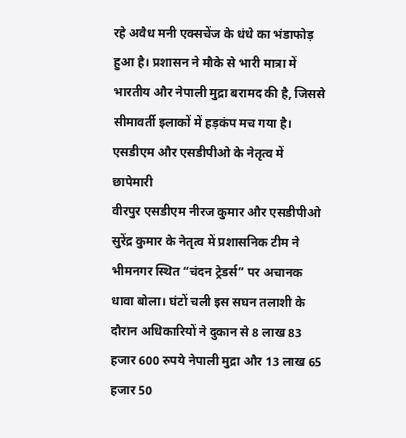रहे अवैध मनी एक्सचेंज के धंधे का भंडाफोड़ हुआ है। प्रशासन ने मौके से भारी मात्रा में भारतीय और नेपाली मुद्रा बरामद की है, जिससे सीमावर्ती इलाकों में हड़कंप मच गया है।
एसडीएम और एसडीपीओ के नेतृत्व में छापेमारी
वीरपुर एसडीएम नीरज कुमार और एसडीपीओ सुरेंद्र कुमार के नेतृत्व में प्रशासनिक टीम ने भीमनगर स्थित “चंदन ट्रेडर्स” पर अचानक धावा बोला। घंटों चली इस सघन तलाशी के दौरान अधिकारियों ने दुकान से 8 लाख 83 हजार 600 रुपये नेपाली मुद्रा और 13 लाख 65 हजार 50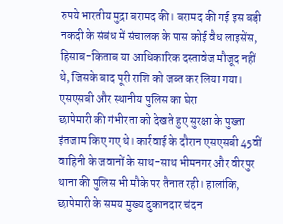रुपये भारतीय मुद्रा बरामद की। बरामद की गई इस बड़ी नकदी के संबंध में संचालक के पास कोई वैध लाइसेंस, हिसाब-किताब या आधिकारिक दस्तावेज मौजूद नहीं थे, जिसके बाद पूरी राशि को जब्त कर लिया गया।
एसएसबी और स्थानीय पुलिस का घेरा
छापेमारी की गंभीरता को देखते हुए सुरक्षा के पुख्ता इंतजाम किए गए थे। कार्रवाई के दौरान एसएसबी 45वीं वाहिनी के जवानों के साथ-साथ भीमनगर और वीरपुर थाना की पुलिस भी मौके पर तैनात रही। हालांकि, छापेमारी के समय मुख्य दुकानदार चंदन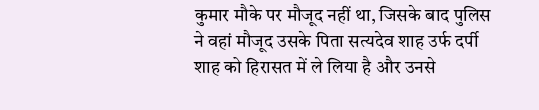कुमार मौके पर मौजूद नहीं था, जिसके बाद पुलिस ने वहां मौजूद उसके पिता सत्यदेव शाह उर्फ दर्पी शाह को हिरासत में ले लिया है और उनसे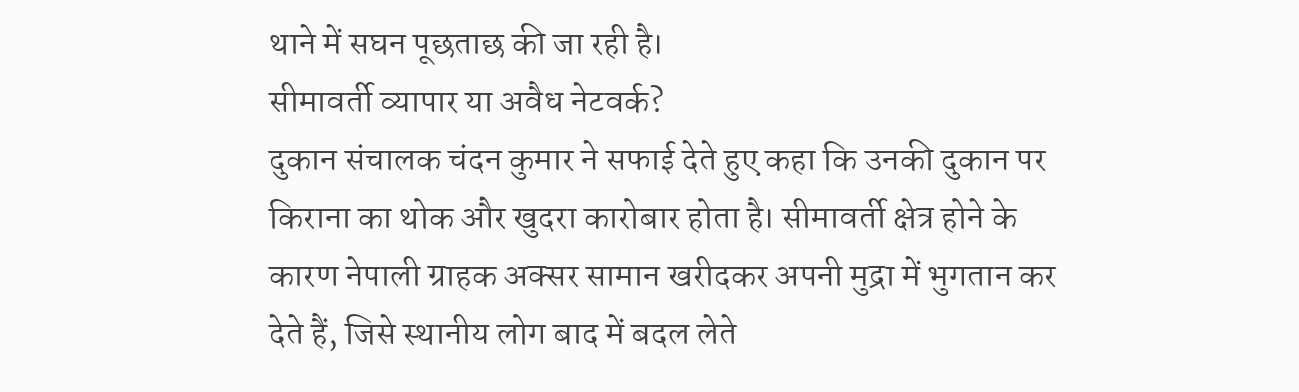थाने में सघन पूछताछ की जा रही है।
सीमावर्ती व्यापार या अवैध नेटवर्क?
दुकान संचालक चंदन कुमार ने सफाई देते हुए कहा कि उनकी दुकान पर किराना का थोक और खुदरा कारोबार होता है। सीमावर्ती क्षेत्र होने के कारण नेपाली ग्राहक अक्सर सामान खरीदकर अपनी मुद्रा में भुगतान कर देते हैं, जिसे स्थानीय लोग बाद में बदल लेते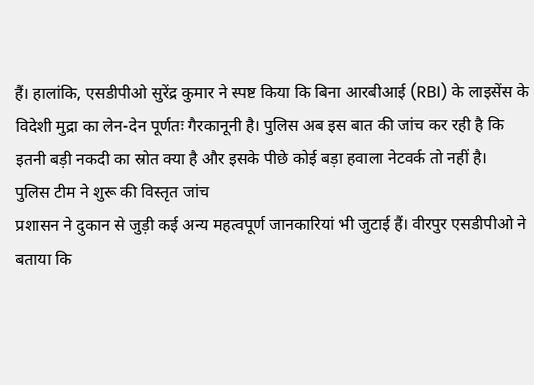हैं। हालांकि, एसडीपीओ सुरेंद्र कुमार ने स्पष्ट किया कि बिना आरबीआई (RBI) के लाइसेंस के विदेशी मुद्रा का लेन-देन पूर्णतः गैरकानूनी है। पुलिस अब इस बात की जांच कर रही है कि इतनी बड़ी नकदी का स्रोत क्या है और इसके पीछे कोई बड़ा हवाला नेटवर्क तो नहीं है।
पुलिस टीम ने शुरू की विस्तृत जांच
प्रशासन ने दुकान से जुड़ी कई अन्य महत्वपूर्ण जानकारियां भी जुटाई हैं। वीरपुर एसडीपीओ ने बताया कि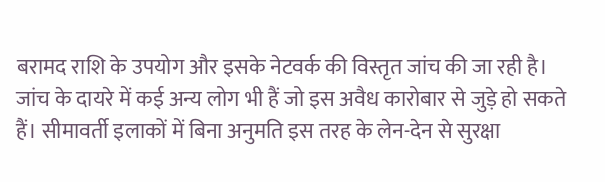बरामद राशि के उपयोग और इसके नेटवर्क की विस्तृत जांच की जा रही है। जांच के दायरे में कई अन्य लोग भी हैं जो इस अवैध कारोबार से जुड़े हो सकते हैं। सीमावर्ती इलाकों में बिना अनुमति इस तरह के लेन-देन से सुरक्षा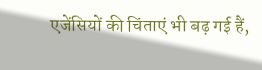एजेंसियों की चिंताएं भी बढ़ गई हैं,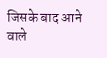जिसके बाद आने वाले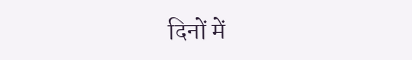दिनों में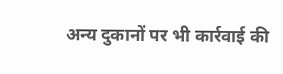अन्य दुकानों पर भी कार्रवाई की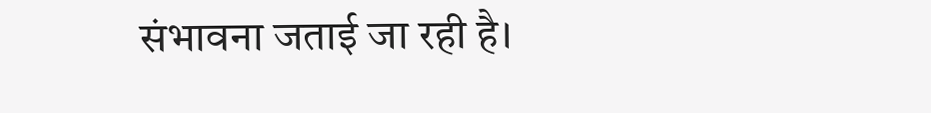संभावना जताई जा रही है।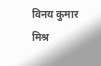विनय कुमार मिश्र